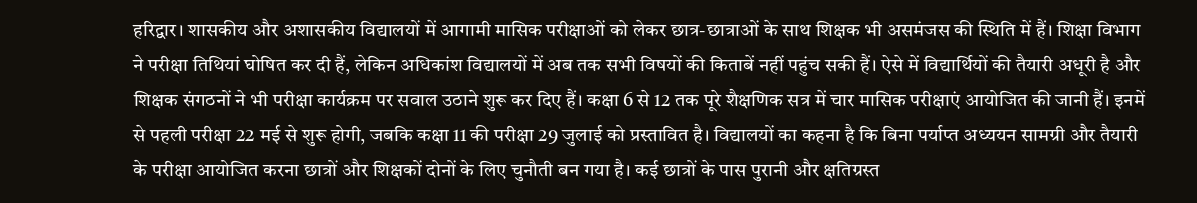हरिद्वार। शासकीय और अशासकीय विद्यालयों में आगामी मासिक परीक्षाओं को लेकर छात्र-छात्राओं के साथ शिक्षक भी असमंजस की स्थिति में हैं। शिक्षा विभाग ने परीक्षा तिथियां घोषित कर दी हैं, लेकिन अधिकांश विद्यालयों में अब तक सभी विषयों की किताबें नहीं पहुंच सकी हैं। ऐसे में विद्यार्थियों की तैयारी अधूरी है और शिक्षक संगठनों ने भी परीक्षा कार्यक्रम पर सवाल उठाने शुरू कर दिए हैं। कक्षा 6 से 12 तक पूरे शैक्षणिक सत्र में चार मासिक परीक्षाएं आयोजित की जानी हैं। इनमें से पहली परीक्षा 22 मई से शुरू होगी, जबकि कक्षा 11 की परीक्षा 29 जुलाई को प्रस्तावित है। विद्यालयों का कहना है कि बिना पर्याप्त अध्ययन सामग्री और तैयारी के परीक्षा आयोजित करना छात्रों और शिक्षकों दोनों के लिए चुनौती बन गया है। कई छात्रों के पास पुरानी और क्षतिग्रस्त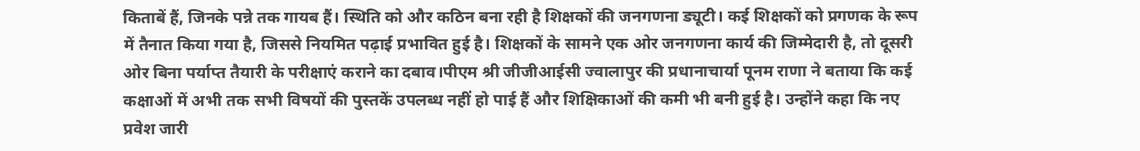किताबें हैं, जिनके पन्ने तक गायब हैं। स्थिति को और कठिन बना रही है शिक्षकों की जनगणना ड्यूटी। कई शिक्षकों को प्रगणक के रूप में तैनात किया गया है, जिससे नियमित पढ़ाई प्रभावित हुई है। शिक्षकों के सामने एक ओर जनगणना कार्य की जिम्मेदारी है, तो दूसरी ओर बिना पर्याप्त तैयारी के परीक्षाएं कराने का दबाव।पीएम श्री जीजीआईसी ज्वालापुर की प्रधानाचार्या पूनम राणा ने बताया कि कई कक्षाओं में अभी तक सभी विषयों की पुस्तकें उपलब्ध नहीं हो पाई हैं और शिक्षिकाओं की कमी भी बनी हुई है। उन्होंने कहा कि नए प्रवेश जारी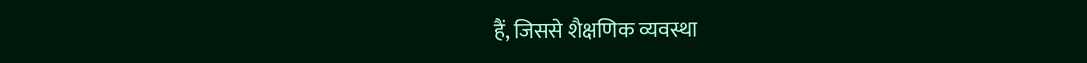हैं, जिससे शैक्षणिक व्यवस्था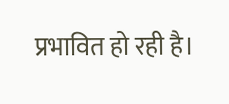प्रभावित हो रही है।